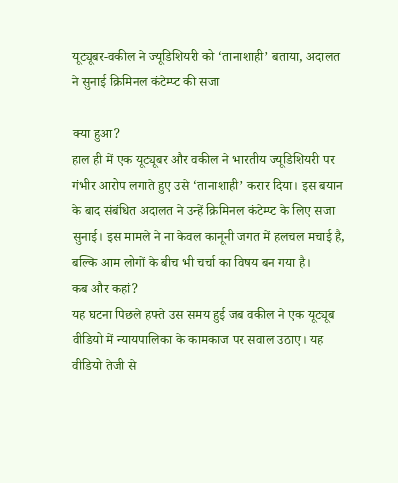यूट्यूबर-वकील ने ज्यूडिशियरी को ‘तानाशाही’ बताया, अदालत ने सुनाई क्रिमिनल कंटेम्प्ट की सजा

क्या हुआ?
हाल ही में एक यूट्यूबर और वकील ने भारतीय ज्यूडिशियरी पर गंभीर आरोप लगाते हुए उसे ‘तानाशाही’ करार दिया। इस बयान के बाद संबंधित अदालत ने उन्हें क्रिमिनल कंटेम्प्ट के लिए सजा सुनाई। इस मामले ने ना केवल कानूनी जगत में हलचल मचाई है, बल्कि आम लोगों के बीच भी चर्चा का विषय बन गया है।
कब और कहां?
यह घटना पिछले हफ्ते उस समय हुई जब वकील ने एक यूट्यूब वीडियो में न्यायपालिका के कामकाज पर सवाल उठाए। यह वीडियो तेजी से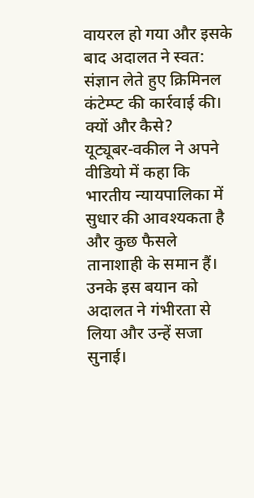वायरल हो गया और इसके बाद अदालत ने स्वत: संज्ञान लेते हुए क्रिमिनल कंटेम्प्ट की कार्रवाई की।
क्यों और कैसे?
यूट्यूबर-वकील ने अपने वीडियो में कहा कि भारतीय न्यायपालिका में सुधार की आवश्यकता है और कुछ फैसले तानाशाही के समान हैं। उनके इस बयान को अदालत ने गंभीरता से लिया और उन्हें सजा सुनाई।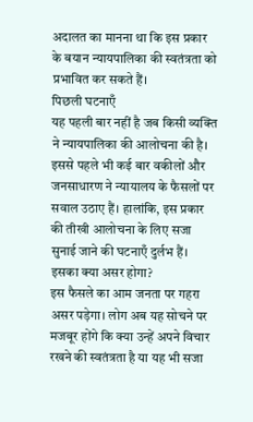अदालत का मानना था कि इस प्रकार के बयान न्यायपालिका की स्वतंत्रता को प्रभावित कर सकते हैं।
पिछली घटनाएँ
यह पहली बार नहीं है जब किसी व्यक्ति ने न्यायपालिका की आलोचना की है। इससे पहले भी कई बार वकीलों और जनसाधारण ने न्यायालय के फैसलों पर सवाल उठाए हैं। हालांकि, इस प्रकार की तीखी आलोचना के लिए सजा सुनाई जाने की घटनाएँ दुर्लभ हैं।
इसका क्या असर होगा?
इस फैसले का आम जनता पर गहरा असर पड़ेगा। लोग अब यह सोचने पर मजबूर होंगे कि क्या उन्हें अपने विचार रखने की स्वतंत्रता है या यह भी सजा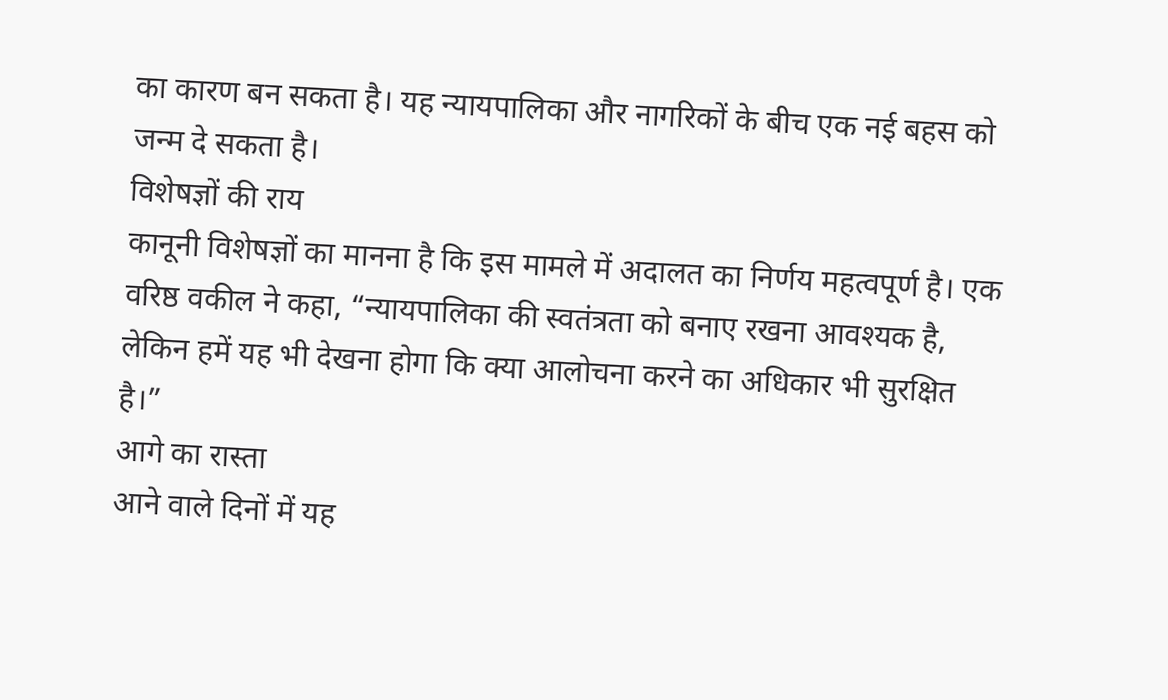का कारण बन सकता है। यह न्यायपालिका और नागरिकों के बीच एक नई बहस को जन्म दे सकता है।
विशेषज्ञों की राय
कानूनी विशेषज्ञों का मानना है कि इस मामले में अदालत का निर्णय महत्वपूर्ण है। एक वरिष्ठ वकील ने कहा, “न्यायपालिका की स्वतंत्रता को बनाए रखना आवश्यक है, लेकिन हमें यह भी देखना होगा कि क्या आलोचना करने का अधिकार भी सुरक्षित है।”
आगे का रास्ता
आने वाले दिनों में यह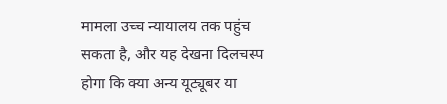मामला उच्च न्यायालय तक पहुंच सकता है, और यह देखना दिलचस्प होगा कि क्या अन्य यूट्यूबर या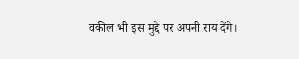वकील भी इस मुद्दे पर अपनी राय देंगे।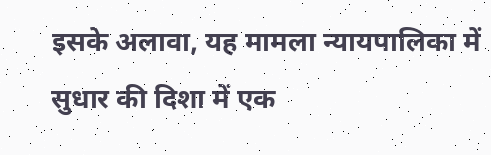इसके अलावा, यह मामला न्यायपालिका में सुधार की दिशा में एक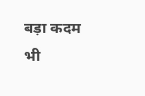बड़ा कदम भी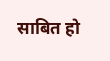साबित हो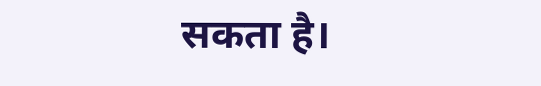सकता है।